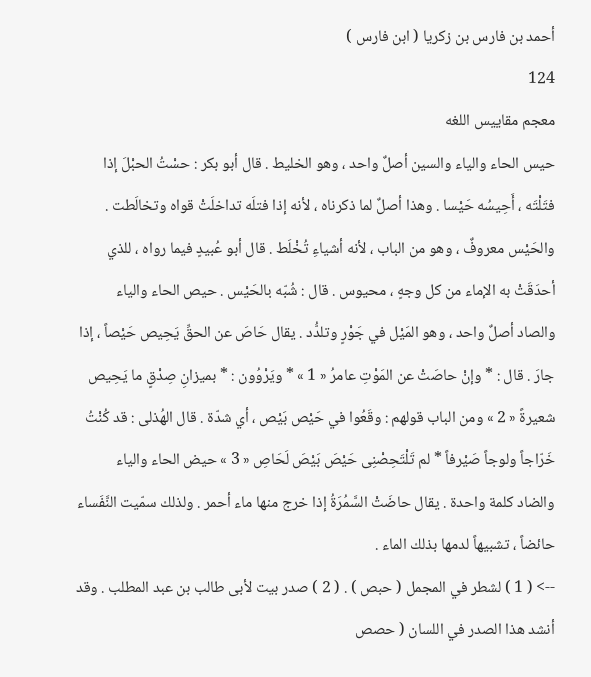أحمد بن فارس بن زكريا ( ابن فارس )
124
معجم مقاييس اللغه
حيس الحاء والياء والسين أصلٌ واحد ، وهو الخليط . قال أبو بكر : حسْتُ الحبْلَ إذا فتَلْتَه ، أَحِيسُه حَيْسا . وهذا أصلٌ لما ذكرناه ، لأنه إذا فتلَه تداخلَتْ قواه وتخالَطت . والحَيْس معروفٌ ، وهو من الباب ، لأنه أشياءِ تُخْلَط . قال أبو عُبيدٍ فيما رواه ، للذي أحدَقَتْ به الإماء من كل وجهٍ ، محيوس . قال : شُبّه بالحَيْس . حيص الحاء والياء والصاد أصلٌ واحد ، وهو المَيْل في جَوْرٍ وتلدُّد . يقال حَاصَ عن الحقِّ يَحِيص حَيْصاً ، إذا جارَ . قال : * وإنْ حاصَتْ عن المَوْتِ عامرُ « 1 » * ويَرْوُون : * بميزانِ صِدْقٍ ما يَحِيص شعيرةً « 2 » ومن الباب قولهم : وقَعُوا في حَيْص بَيْص ، أي شدّة . قال الهُذلى : قد كُنْتُ خَرّاجاً ولوجاً صَيْرفاً * لم تَلْتَحِصْنِى حَيْصَ بَيْصَ لَحَاصِ « 3 » حيض الحاء والياء والضاد كلمة واحدة . يقال حاضَتْ السَّمُرَةُ إذا خرج منها ماء أحمر . ولذلك سمّيت النَّفَساء حائضاً ، تشبيهاً لدمها بذلك الماء .
--> ( 1 ) لشطر في المجمل ( حبص ) . ( 2 ) صدر بيت لأبى طالب بن عبد المطلب . وقد أنشد هذا الصدر في اللسان ( حصص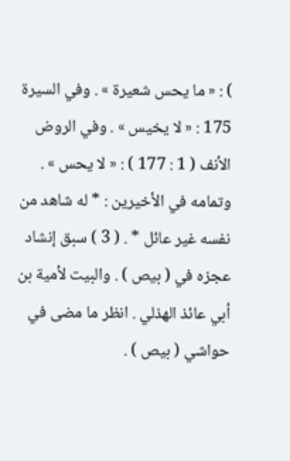) : « ما يحس شعيرة » . وفي السيرة 175 : « لا يخيس » . وفي الروض الأنف ( 1 : 177 ) : « لا يحس » . وتمامه في الأخيرين : * له شاهد من نفسه غير عائل * . ( 3 ) سبق إنشاد عجزه في ( بيص ) . والبيت لأمية بن أبي عائذ الهذلي . انظر ما مضى في حواشي ( بيص ) .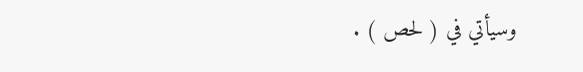وسيأتي في ( لحص ) .